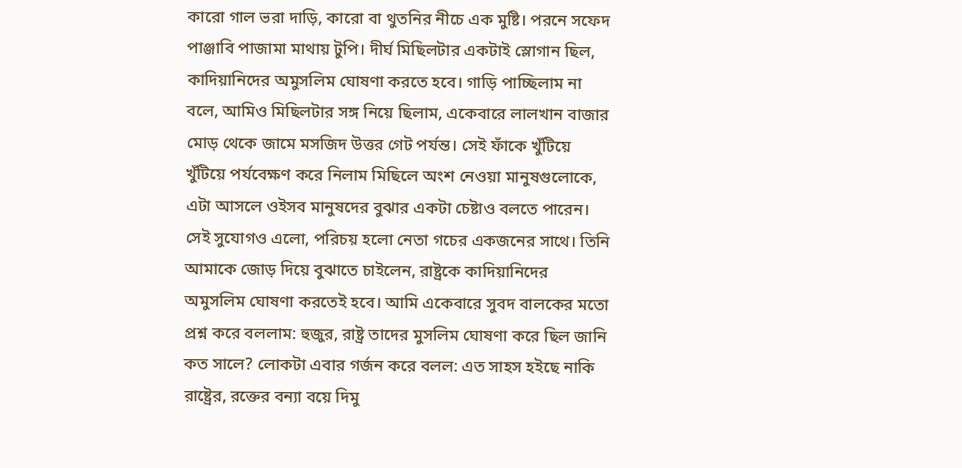কারো গাল ভরা দাড়ি, কারো বা থুতনির নীচে এক মুষ্টি। পরনে সফেদ পাঞ্জাবি পাজামা মাথায় টুপি। দীর্ঘ মিছিলটার একটাই স্লোগান ছিল, কাদিয়ানিদের অমুসলিম ঘোষণা করতে হবে। গাড়ি পাচ্ছিলাম না বলে, আমিও মিছিলটার সঙ্গ নিয়ে ছিলাম, একেবারে লালখান বাজার মোড় থেকে জামে মসজিদ উত্তর গেট পর্যন্ত। সেই ফাঁকে খুঁটিয়ে খুঁটিয়ে পর্যবেক্ষণ করে নিলাম মিছিলে অংশ নেওয়া মানুষগুলোকে, এটা আসলে ওইসব মানুষদের বুঝার একটা চেষ্টাও বলতে পারেন। সেই সুযোগও এলো, পরিচয় হলো নেতা গচের একজনের সাথে। তিনি আমাকে জোড় দিয়ে বুঝাতে চাইলেন, রাষ্ট্রকে কাদিয়ানিদের অমুসলিম ঘোষণা করতেই হবে। আমি একেবারে সুবদ বালকের মতো প্রশ্ন করে বললাম: হুজুর, রাষ্ট্র তাদের মুসলিম ঘোষণা করে ছিল জানি কত সালে? লোকটা এবার গর্জন করে বলল: এত সাহস হইছে নাকি রাষ্ট্রের, রক্তের বন্যা বয়ে দিমু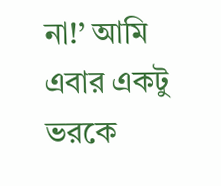না!’ আমি এবার একটু ভরকে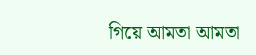গিয়ে আমতা আমতা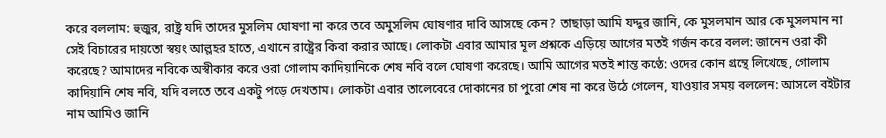করে বললাম: হুজুর, রাষ্ট্র যদি তাদের মুসলিম ঘোষণা না করে তবে অমুসলিম ঘোষণার দাবি আসছে কেন? তাছাড়া আমি যদ্দুর জানি, কে মুসলমান আর কে মুসলমান না সেই বিচারের দায়তো স্বয়ং আল্লহর হাতে, এখানে রাষ্ট্রের কিবা করার আছে। লোকটা এবার আমার মূল প্রশ্নকে এড়িয়ে আগের মতই গর্জন করে বলল: জানেন ওরা কী করেছে? আমাদের নবিকে অস্বীকার করে ওরা গোলাম কাদিয়ানিকে শেষ নবি বলে ঘোষণা করেছে। আমি আগের মতই শান্ত কণ্ঠে: ওদের কোন গ্রন্থে লিখেছে, গোলাম কাদিয়ানি শেষ নবি, যদি বলতে তবে একটু পড়ে দেখতাম। লোকটা এবার তালেবেরে দোকানের চা পুরো শেষ না করে উঠে গেলেন, যাওয়ার সময় বললেন: আসলে বইটার নাম আমিও জানি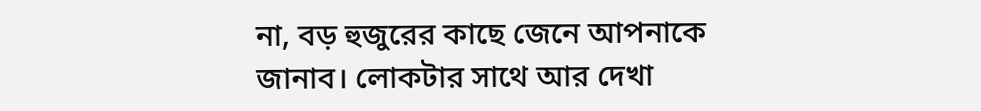না, বড় হুজুরের কাছে জেনে আপনাকে জানাব। লোকটার সাথে আর দেখা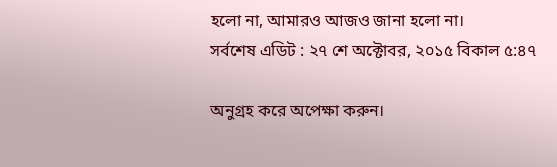হলো না, আমারও আজও জানা হলো না।
সর্বশেষ এডিট : ২৭ শে অক্টোবর, ২০১৫ বিকাল ৫:৪৭

অনুগ্রহ করে অপেক্ষা করুন।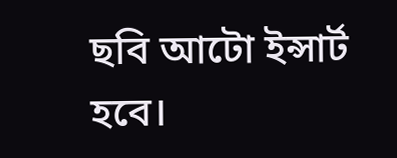ছবি আটো ইন্সার্ট হবে।